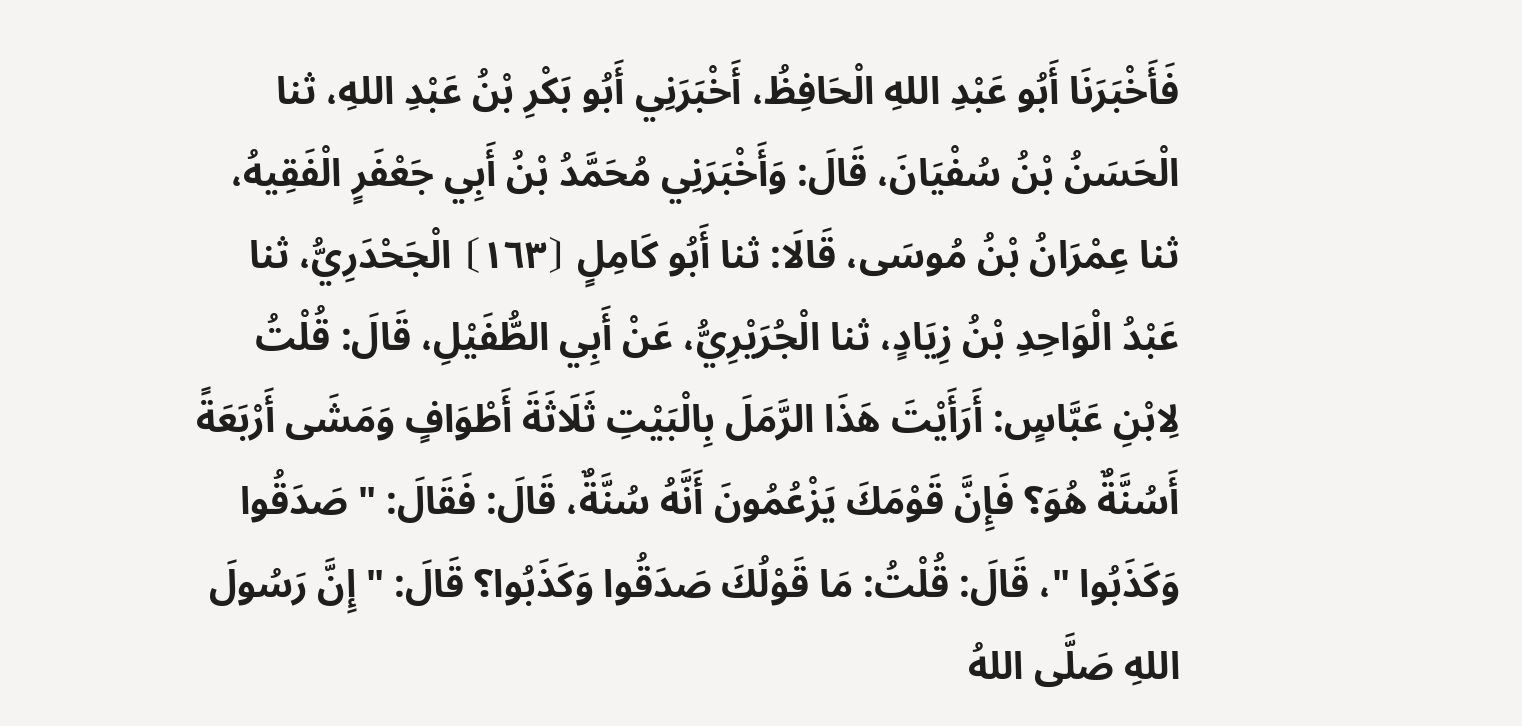فَأَخْبَرَنَا أَبُو عَبْدِ اللهِ الْحَافِظُ، أَخْبَرَنِي أَبُو بَكْرِ بْنُ عَبْدِ اللهِ، ثنا الْحَسَنُ بْنُ سُفْيَانَ، قَالَ: وَأَخْبَرَنِي مُحَمَّدُ بْنُ أَبِي جَعْفَرٍ الْفَقِيهُ، ثنا عِمْرَانُ بْنُ مُوسَى، قَالَا: ثنا أَبُو كَامِلٍ ⦗١٦٣⦘ الْجَحْدَرِيُّ، ثنا عَبْدُ الْوَاحِدِ بْنُ زِيَادٍ، ثنا الْجُرَيْرِيُّ، عَنْ أَبِي الطُّفَيْلِ، قَالَ: قُلْتُ لِابْنِ عَبَّاسٍ: أَرَأَيْتَ هَذَا الرَّمَلَ بِالْبَيْتِ ثَلَاثَةَ أَطْوَافٍ وَمَشَى أَرْبَعَةً أَسُنَّةٌ هُوَ؟ فَإِنَّ قَوْمَكَ يَزْعُمُونَ أَنَّهُ سُنَّةٌ، قَالَ: فَقَالَ: " صَدَقُوا وَكَذَبُوا "، قَالَ: قُلْتُ: مَا قَوْلُكَ صَدَقُوا وَكَذَبُوا؟ قَالَ: " إِنَّ رَسُولَ اللهِ صَلَّى اللهُ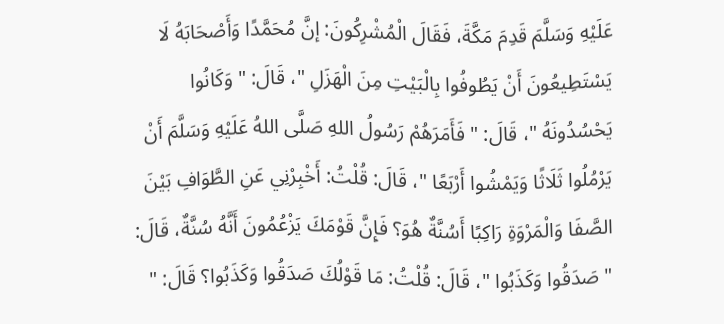عَلَيْهِ وَسَلَّمَ قَدِمَ مَكَّةَ، فَقَالَ الْمُشْرِكُونَ: إنَّ مُحَمَّدًا وَأَصْحَابَهُ لَا يَسْتَطِيعُونَ أَنْ يَطُوفُوا بِالْبَيْتِ مِنَ الْهَزَلِ "، قَالَ: " وَكَانُوا يَحْسُدُونَهُ "، قَالَ: " فَأَمَرَهُمْ رَسُولُ اللهِ صَلَّى اللهُ عَلَيْهِ وَسَلَّمَ أَنْ يَرْمُلُوا ثَلَاثًا وَيَمْشُوا أَرْبَعًا "، قَالَ: قُلْتُ: أَخْبِرْنِي عَنِ الطَّوَافِ بَيْنَ الصَّفَا وَالْمَرْوَةِ رَاكِبًا أَسُنَّةٌ هُوَ؟ فَإِنَّ قَوْمَكَ يَزْعُمُونَ أَنَّهُ سُنَّةٌ، قَالَ: " صَدَقُوا وَكَذَبُوا "، قَالَ: قُلْتُ: مَا قَوْلُكَ صَدَقُوا وَكَذَبُوا؟ قَالَ: "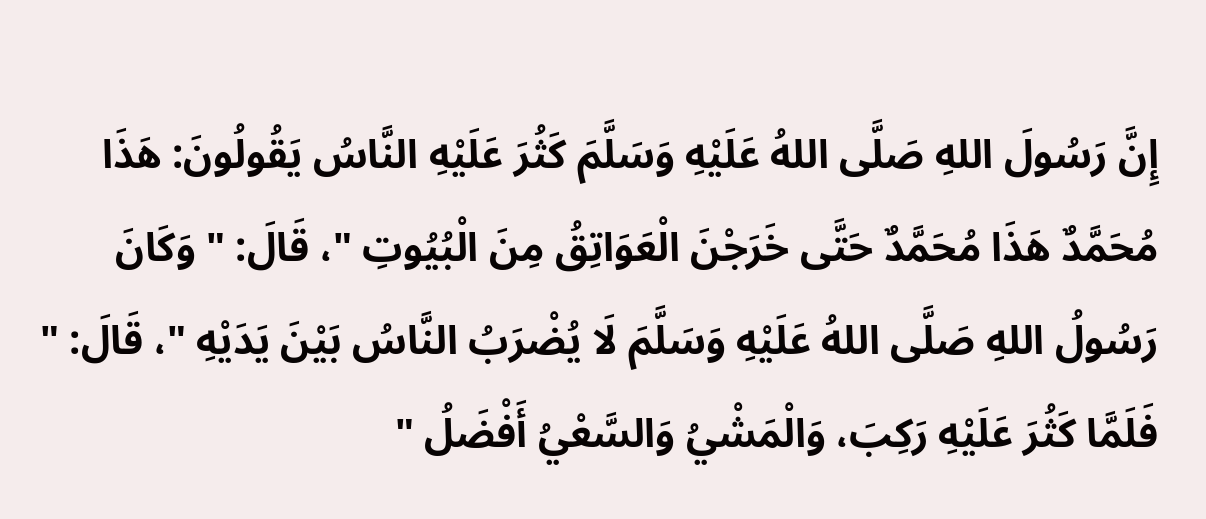إِنَّ رَسُولَ اللهِ صَلَّى اللهُ عَلَيْهِ وَسَلَّمَ كَثُرَ عَلَيْهِ النَّاسُ يَقُولُونَ: هَذَا مُحَمَّدٌ هَذَا مُحَمَّدٌ حَتَّى خَرَجْنَ الْعَوَاتِقُ مِنَ الْبُيُوتِ "، قَالَ: " وَكَانَ رَسُولُ اللهِ صَلَّى اللهُ عَلَيْهِ وَسَلَّمَ لَا يُضْرَبُ النَّاسُ بَيْنَ يَدَيْهِ "، قَالَ: " فَلَمَّا كَثُرَ عَلَيْهِ رَكِبَ، وَالْمَشْيُ وَالسَّعْيُ أَفْضَلُ "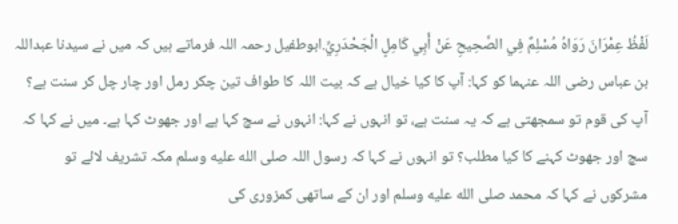لَفْظُ عِمْرَانَ رَوَاهُ مُسْلِمٌ فِي الصَّحِيحِ عَنْ أَبِي كَامِلٍ الْجَحْدَرِيِّ.ابوطفیل رحمہ اللہ فرماتے ہیں کہ میں نے سیدنا عبداللہ بن عباس رضی اللہ عنہما کو کہا: آپ کا کیا خیال ہے کہ بیت اللہ کا طواف تین چکر رمل اور چار چل کر سنت ہے؟ آپ کی قوم تو سمجھتی ہے کہ یہ سنت ہے، تو انہوں نے کہا: انہوں نے سچ کہا ہے اور جھوٹ کہا ہے۔ میں نے کہا کہ سچ اور جھوٹ کہنے کا کیا مطلب؟ تو انہوں نے کہا کہ رسول اللہ صلى الله عليه وسلم مکہ تشریف لائے تو مشرکوں نے کہا کہ محمد صلى الله عليه وسلم اور ان کے ساتھی کمزوری کی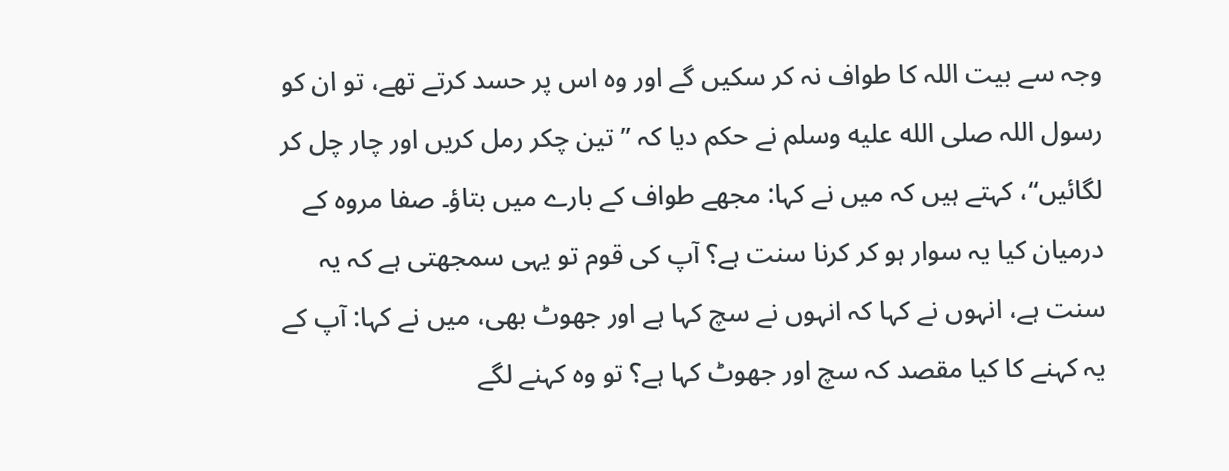وجہ سے بیت اللہ کا طواف نہ کر سکیں گے اور وہ اس پر حسد کرتے تھے، تو ان کو رسول اللہ صلى الله عليه وسلم نے حکم دیا کہ ”تین چکر رمل کریں اور چار چل کر لگائیں“، کہتے ہیں کہ میں نے کہا: مجھے طواف کے بارے میں بتاؤ۔ صفا مروہ کے درمیان کیا یہ سوار ہو کر کرنا سنت ہے؟ آپ کی قوم تو یہی سمجھتی ہے کہ یہ سنت ہے، انہوں نے کہا کہ انہوں نے سچ کہا ہے اور جھوٹ بھی، میں نے کہا: آپ کے یہ کہنے کا کیا مقصد کہ سچ اور جھوٹ کہا ہے؟ تو وہ کہنے لگے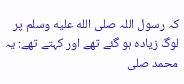کہ رسول اللہ صلى الله عليه وسلم پر لوگ زیادہ ہو گئے تھے اور کہتے تھے: یہ محمد صلى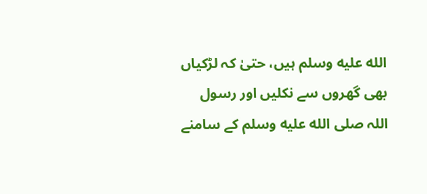الله عليه وسلم ہیں، حتیٰ کہ لڑکیاں بھی گھروں سے نکلیں اور رسول اللہ صلى الله عليه وسلم کے سامنے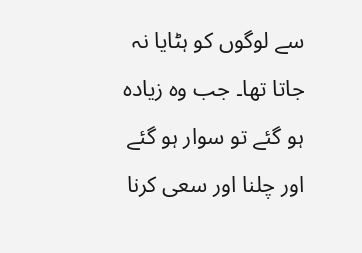سے لوگوں کو ہٹایا نہ جاتا تھا۔ جب وہ زیادہ ہو گئے تو سوار ہو گئے اور چلنا اور سعی کرنا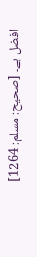افضل ہے۔ [صحیح: مسلم: 1264]